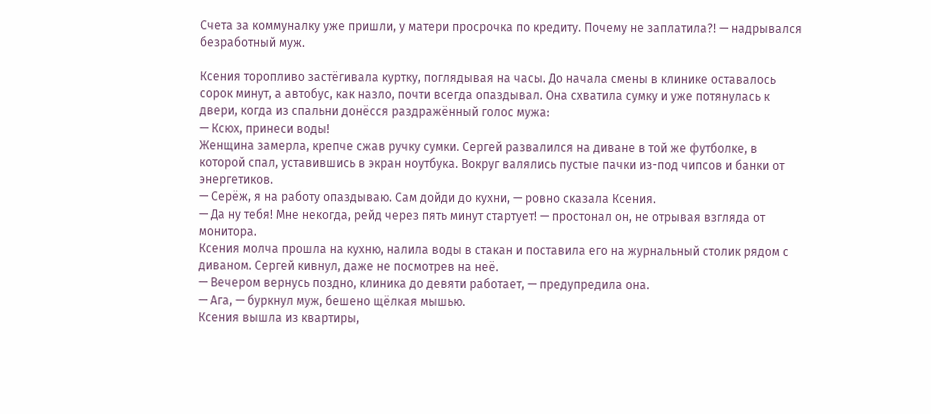Счета за коммуналку уже пришли, у матери просрочка по кредиту. Почему не заплатила?! — надрывался безработный муж.

Ксения торопливо застёгивала куртку, поглядывая на часы. До начала смены в клинике оставалось сорок минут, а автобус, как назло, почти всегда опаздывал. Она схватила сумку и уже потянулась к двери, когда из спальни донёсся раздражённый голос мужа:
— Ксюх, принеси воды!
Женщина замерла, крепче сжав ручку сумки. Сергей развалился на диване в той же футболке, в которой спал, уставившись в экран ноутбука. Вокруг валялись пустые пачки из-под чипсов и банки от энергетиков.
— Серёж, я на работу опаздываю. Сам дойди до кухни, — ровно сказала Ксения.
— Да ну тебя! Мне некогда, рейд через пять минут стартует! — простонал он, не отрывая взгляда от монитора.
Ксения молча прошла на кухню, налила воды в стакан и поставила его на журнальный столик рядом с диваном. Сергей кивнул, даже не посмотрев на неё.
— Вечером вернусь поздно, клиника до девяти работает, — предупредила она.
— Ага, — буркнул муж, бешено щёлкая мышью.
Ксения вышла из квартиры,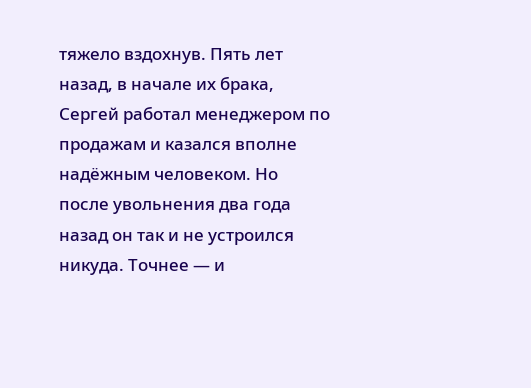тяжело вздохнув. Пять лет назад, в начале их брака, Сергей работал менеджером по продажам и казался вполне надёжным человеком. Но после увольнения два года назад он так и не устроился никуда. Точнее — и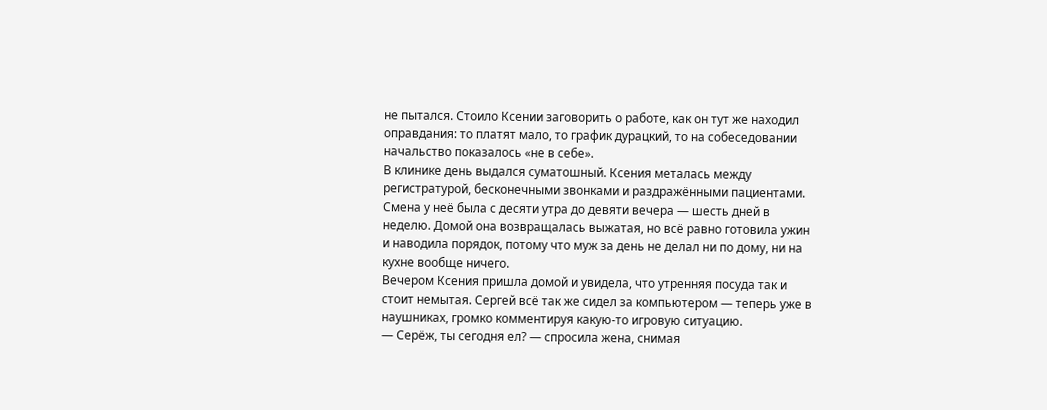не пытался. Стоило Ксении заговорить о работе, как он тут же находил оправдания: то платят мало, то график дурацкий, то на собеседовании начальство показалось «не в себе».
В клинике день выдался суматошный. Ксения металась между регистратурой, бесконечными звонками и раздражёнными пациентами. Смена у неё была с десяти утра до девяти вечера — шесть дней в неделю. Домой она возвращалась выжатая, но всё равно готовила ужин и наводила порядок, потому что муж за день не делал ни по дому, ни на кухне вообще ничего.
Вечером Ксения пришла домой и увидела, что утренняя посуда так и стоит немытая. Сергей всё так же сидел за компьютером — теперь уже в наушниках, громко комментируя какую-то игровую ситуацию.
— Серёж, ты сегодня ел? — спросила жена, снимая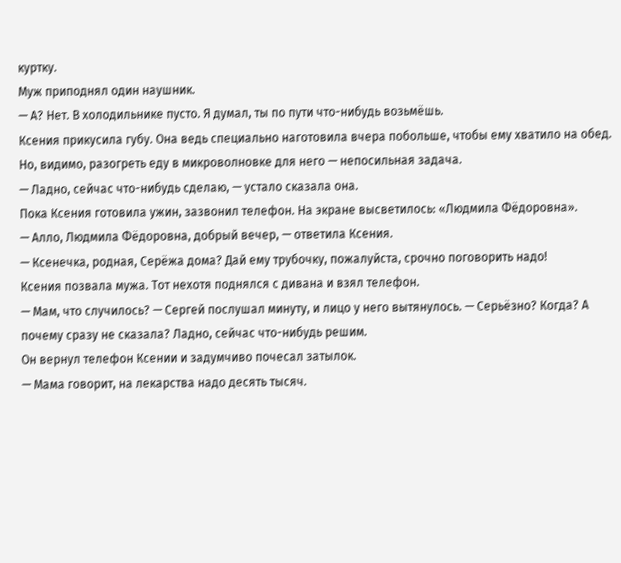куртку.
Муж приподнял один наушник.
— А? Нет. В холодильнике пусто. Я думал, ты по пути что-нибудь возьмёшь.
Ксения прикусила губу. Она ведь специально наготовила вчера побольше, чтобы ему хватило на обед. Но, видимо, разогреть еду в микроволновке для него — непосильная задача.
— Ладно, сейчас что-нибудь сделаю, — устало сказала она.
Пока Ксения готовила ужин, зазвонил телефон. На экране высветилось: «Людмила Фёдоровна».
— Алло, Людмила Фёдоровна, добрый вечер, — ответила Ксения.
— Ксенечка, родная, Серёжа дома? Дай ему трубочку, пожалуйста, срочно поговорить надо!
Ксения позвала мужа. Тот нехотя поднялся с дивана и взял телефон.
— Мам, что случилось? — Сергей послушал минуту, и лицо у него вытянулось. — Серьёзно? Когда? А почему сразу не сказала? Ладно, сейчас что-нибудь решим.
Он вернул телефон Ксении и задумчиво почесал затылок.
— Мама говорит, на лекарства надо десять тысяч.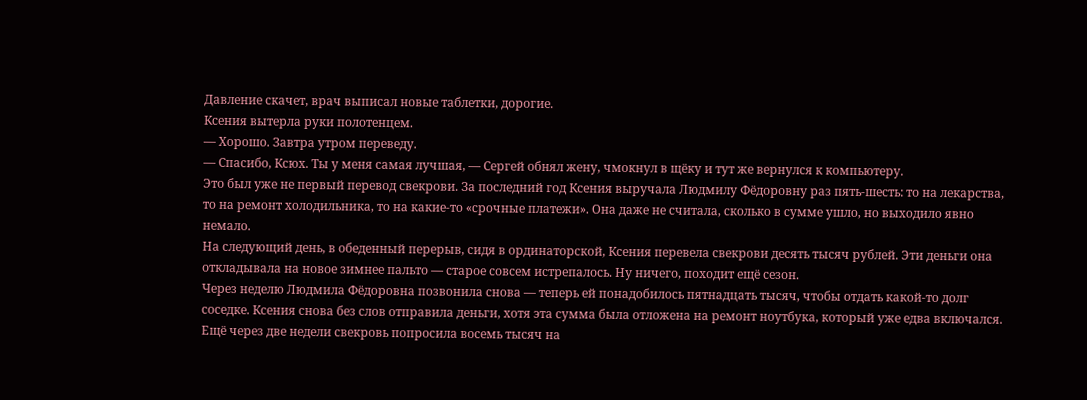Давление скачет, врач выписал новые таблетки, дорогие.
Ксения вытерла руки полотенцем.
— Хорошо. Завтра утром переведу.
— Спасибо, Ксюх. Ты у меня самая лучшая, — Сергей обнял жену, чмокнул в щёку и тут же вернулся к компьютеру.
Это был уже не первый перевод свекрови. За последний год Ксения выручала Людмилу Фёдоровну раз пять-шесть: то на лекарства, то на ремонт холодильника, то на какие-то «срочные платежи». Она даже не считала, сколько в сумме ушло, но выходило явно немало.
На следующий день, в обеденный перерыв, сидя в ординаторской, Ксения перевела свекрови десять тысяч рублей. Эти деньги она откладывала на новое зимнее пальто — старое совсем истрепалось. Ну ничего, походит ещё сезон.
Через неделю Людмила Фёдоровна позвонила снова — теперь ей понадобилось пятнадцать тысяч, чтобы отдать какой-то долг соседке. Ксения снова без слов отправила деньги, хотя эта сумма была отложена на ремонт ноутбука, который уже едва включался.
Ещё через две недели свекровь попросила восемь тысяч на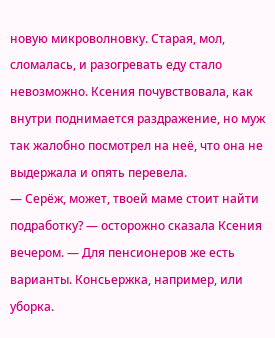новую микроволновку. Старая, мол, сломалась, и разогревать еду стало невозможно. Ксения почувствовала, как внутри поднимается раздражение, но муж так жалобно посмотрел на неё, что она не выдержала и опять перевела.
— Серёж, может, твоей маме стоит найти подработку? — осторожно сказала Ксения вечером. — Для пенсионеров же есть варианты. Консьержка, например, или уборка.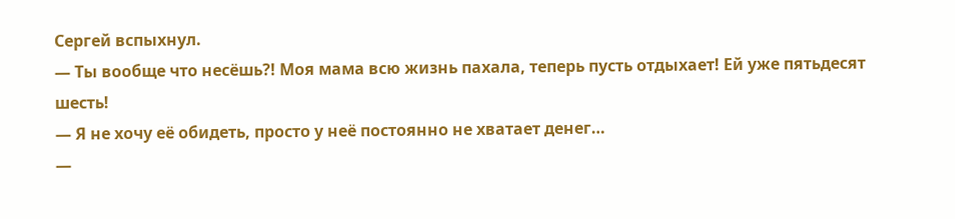Сергей вспыхнул.
— Ты вообще что несёшь?! Моя мама всю жизнь пахала, теперь пусть отдыхает! Ей уже пятьдесят шесть!
— Я не хочу её обидеть, просто у неё постоянно не хватает денег…
—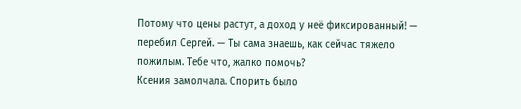Потому что цены растут, а доход у неё фиксированный! — перебил Сергей. — Ты сама знаешь, как сейчас тяжело пожилым. Тебе что, жалко помочь?
Ксения замолчала. Спорить было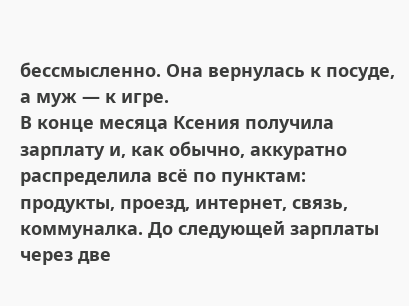бессмысленно. Она вернулась к посуде, а муж — к игре.
В конце месяца Ксения получила зарплату и, как обычно, аккуратно распределила всё по пунктам: продукты, проезд, интернет, связь, коммуналка. До следующей зарплаты через две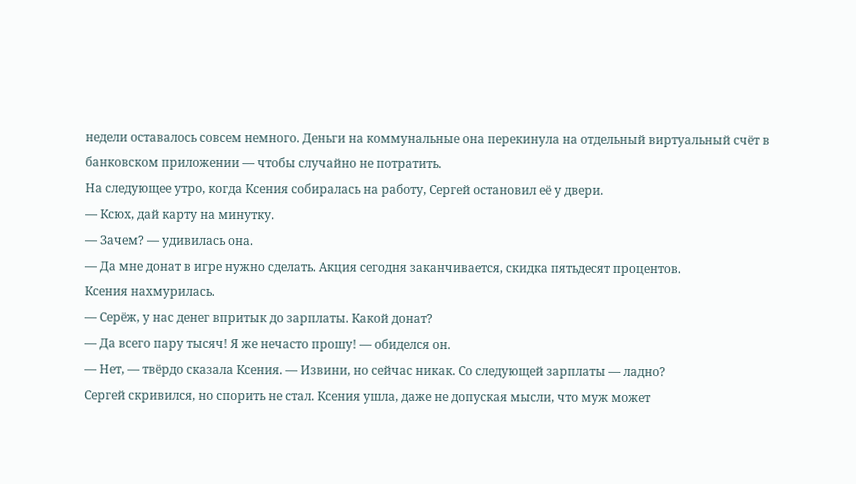недели оставалось совсем немного. Деньги на коммунальные она перекинула на отдельный виртуальный счёт в банковском приложении — чтобы случайно не потратить.
На следующее утро, когда Ксения собиралась на работу, Сергей остановил её у двери.
— Ксюх, дай карту на минутку.
— Зачем? — удивилась она.
— Да мне донат в игре нужно сделать. Акция сегодня заканчивается, скидка пятьдесят процентов.
Ксения нахмурилась.
— Серёж, у нас денег впритык до зарплаты. Какой донат?
— Да всего пару тысяч! Я же нечасто прошу! — обиделся он.
— Нет, — твёрдо сказала Ксения. — Извини, но сейчас никак. Со следующей зарплаты — ладно?
Сергей скривился, но спорить не стал. Ксения ушла, даже не допуская мысли, что муж может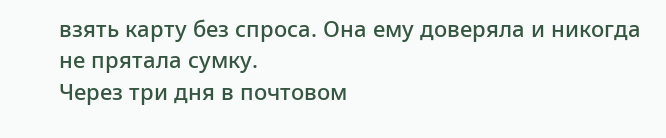взять карту без спроса. Она ему доверяла и никогда не прятала сумку.
Через три дня в почтовом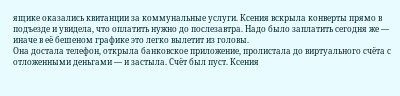ящике оказались квитанции за коммунальные услуги. Ксения вскрыла конверты прямо в подъезде и увидела, что оплатить нужно до послезавтра. Надо было заплатить сегодня же — иначе в её бешеном графике это легко вылетит из головы.
Она достала телефон, открыла банковское приложение, пролистала до виртуального счёта с отложенными деньгами — и застыла. Счёт был пуст. Ксения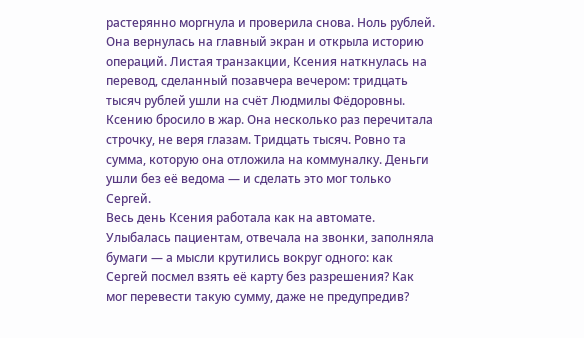растерянно моргнула и проверила снова. Ноль рублей.
Она вернулась на главный экран и открыла историю операций. Листая транзакции, Ксения наткнулась на перевод, сделанный позавчера вечером: тридцать тысяч рублей ушли на счёт Людмилы Фёдоровны.
Ксению бросило в жар. Она несколько раз перечитала строчку, не веря глазам. Тридцать тысяч. Ровно та сумма, которую она отложила на коммуналку. Деньги ушли без её ведома — и сделать это мог только Сергей.
Весь день Ксения работала как на автомате. Улыбалась пациентам, отвечала на звонки, заполняла бумаги — а мысли крутились вокруг одного: как Сергей посмел взять её карту без разрешения? Как мог перевести такую сумму, даже не предупредив?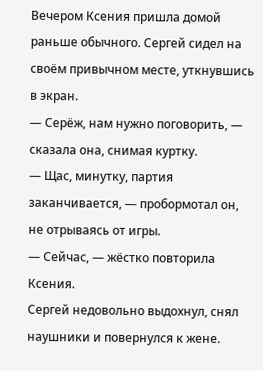Вечером Ксения пришла домой раньше обычного. Сергей сидел на своём привычном месте, уткнувшись в экран.
— Серёж, нам нужно поговорить, — сказала она, снимая куртку.
— Щас, минутку, партия заканчивается, — пробормотал он, не отрываясь от игры.
— Сейчас, — жёстко повторила Ксения.
Сергей недовольно выдохнул, снял наушники и повернулся к жене.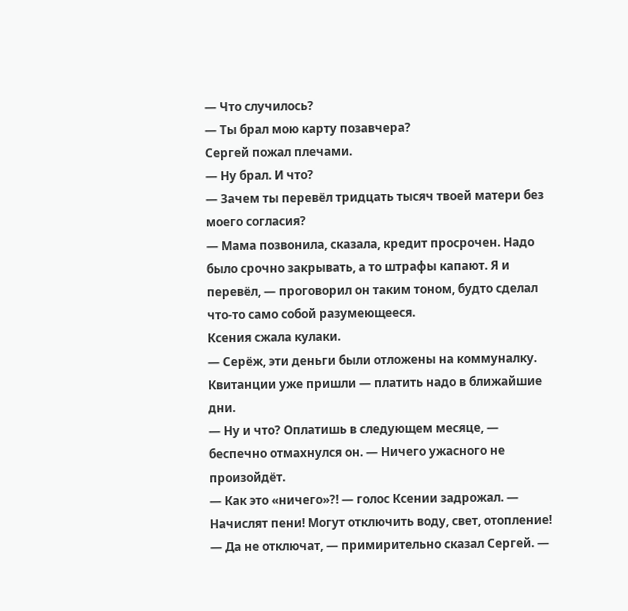— Что случилось?
— Ты брал мою карту позавчера?
Сергей пожал плечами.
— Ну брал. И что?
— Зачем ты перевёл тридцать тысяч твоей матери без моего согласия?
— Мама позвонила, сказала, кредит просрочен. Надо было срочно закрывать, а то штрафы капают. Я и перевёл, — проговорил он таким тоном, будто сделал что-то само собой разумеющееся.
Ксения сжала кулаки.
— Серёж, эти деньги были отложены на коммуналку. Квитанции уже пришли — платить надо в ближайшие дни.
— Ну и что? Оплатишь в следующем месяце, — беспечно отмахнулся он. — Ничего ужасного не произойдёт.
— Как это «ничего»?! — голос Ксении задрожал. — Начислят пени! Могут отключить воду, свет, отопление!
— Да не отключат, — примирительно сказал Сергей. —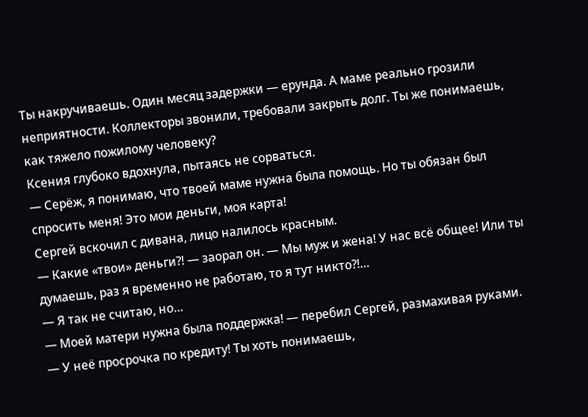Ты накручиваешь. Один месяц задержки — ерунда. А маме реально грозили неприятности. Коллекторы звонили, требовали закрыть долг. Ты же понимаешь, как тяжело пожилому человеку?
Ксения глубоко вдохнула, пытаясь не сорваться.
— Серёж, я понимаю, что твоей маме нужна была помощь. Но ты обязан был спросить меня! Это мои деньги, моя карта!
Сергей вскочил с дивана, лицо налилось красным.
— Какие «твои» деньги?! — заорал он. — Мы муж и жена! У нас всё общее! Или ты думаешь, раз я временно не работаю, то я тут никто?!…
— Я так не считаю, но…
— Моей матери нужна была поддержка! — перебил Сергей, размахивая руками. — У неё просрочка по кредиту! Ты хоть понимаешь,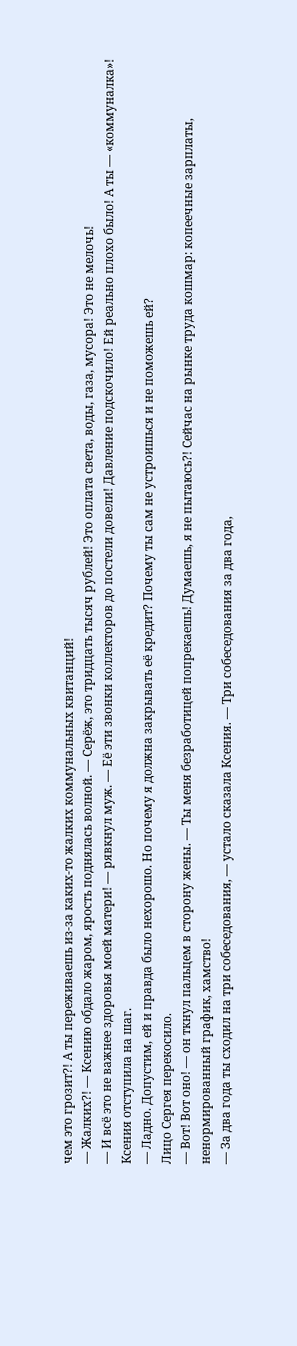чем это грозит?! А ты переживаешь из-за каких-то жалких коммунальных квитанций!
— Жалких?! — Ксению обдало жаром, ярость поднялась волной. — Серёж, это тридцать тысяч рублей! Это оплата света, воды, газа, мусора! Это не мелочь!
— И всё это не важнее здоровья моей матери! — рявкнул муж. — Её эти звонки коллекторов до постели довели! Давление подскочило! Ей реально плохо было! А ты — «коммуналка»!
Ксения отступила на шаг.
— Ладно. Допустим, ей и правда было нехорошо. Но почему я должна закрывать её кредит? Почему ты сам не устроишься и не поможешь ей?
Лицо Сергея перекосило.
— Вот! Вот оно! — он ткнул пальцем в сторону жены. — Ты меня безработицей попрекаешь! Думаешь, я не пытаюсь?! Сейчас на рынке труда кошмар: копеечные зарплаты, ненормированный график, хамство!
— За два года ты сходил на три собеседования, — устало сказала Ксения. — Три собеседования за два года,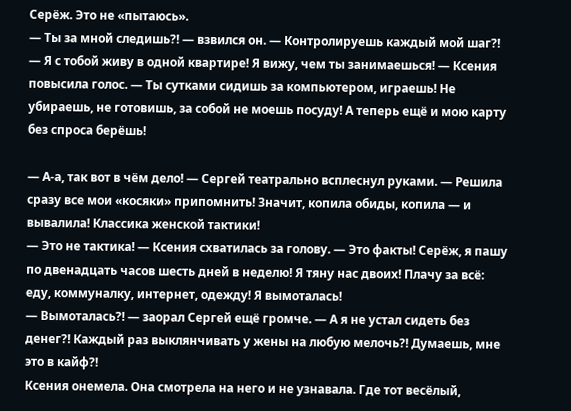Серёж. Это не «пытаюсь».
— Ты за мной следишь?! — взвился он. — Контролируешь каждый мой шаг?!
— Я с тобой живу в одной квартире! Я вижу, чем ты занимаешься! — Ксения повысила голос. — Ты сутками сидишь за компьютером, играешь! Не убираешь, не готовишь, за собой не моешь посуду! А теперь ещё и мою карту без спроса берёшь!

— А-а, так вот в чём дело! — Сергей театрально всплеснул руками. — Решила сразу все мои «косяки» припомнить! Значит, копила обиды, копила — и вывалила! Классика женской тактики!
— Это не тактика! — Ксения схватилась за голову. — Это факты! Серёж, я пашу по двенадцать часов шесть дней в неделю! Я тяну нас двоих! Плачу за всё: еду, коммуналку, интернет, одежду! Я вымоталась!
— Вымоталась?! — заорал Сергей ещё громче. — А я не устал сидеть без денег?! Каждый раз выклянчивать у жены на любую мелочь?! Думаешь, мне это в кайф?!
Ксения онемела. Она смотрела на него и не узнавала. Где тот весёлый,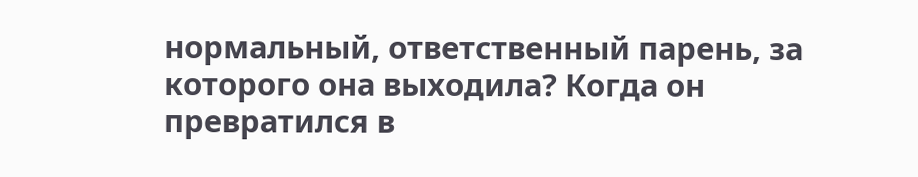нормальный, ответственный парень, за которого она выходила? Когда он превратился в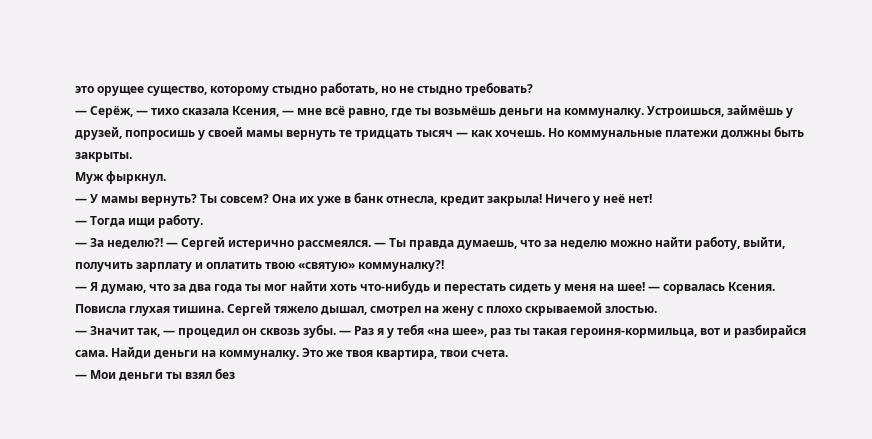это орущее существо, которому стыдно работать, но не стыдно требовать?
— Серёж, — тихо сказала Ксения, — мне всё равно, где ты возьмёшь деньги на коммуналку. Устроишься, займёшь у друзей, попросишь у своей мамы вернуть те тридцать тысяч — как хочешь. Но коммунальные платежи должны быть закрыты.
Муж фыркнул.
— У мамы вернуть? Ты совсем? Она их уже в банк отнесла, кредит закрыла! Ничего у неё нет!
— Тогда ищи работу.
— За неделю?! — Сергей истерично рассмеялся. — Ты правда думаешь, что за неделю можно найти работу, выйти, получить зарплату и оплатить твою «святую» коммуналку?!
— Я думаю, что за два года ты мог найти хоть что-нибудь и перестать сидеть у меня на шее! — сорвалась Ксения.
Повисла глухая тишина. Сергей тяжело дышал, смотрел на жену с плохо скрываемой злостью.
— Значит так, — процедил он сквозь зубы. — Раз я у тебя «на шее», раз ты такая героиня-кормильца, вот и разбирайся сама. Найди деньги на коммуналку. Это же твоя квартира, твои счета.
— Мои деньги ты взял без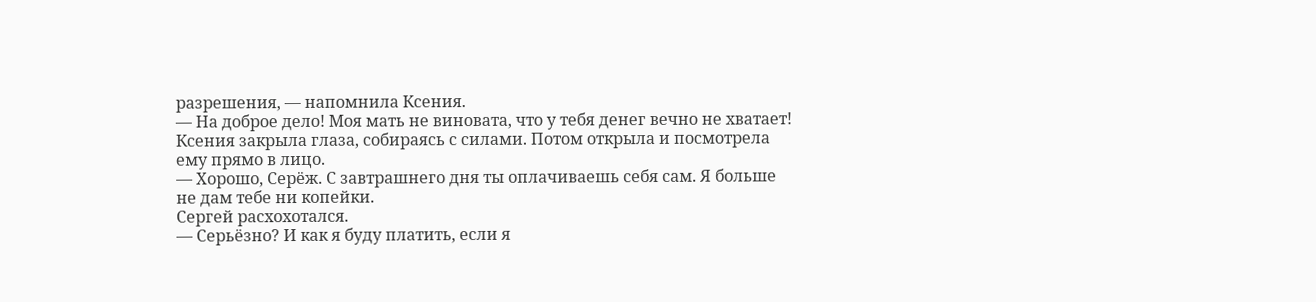разрешения, — напомнила Ксения.
— На доброе дело! Моя мать не виновата, что у тебя денег вечно не хватает!
Ксения закрыла глаза, собираясь с силами. Потом открыла и посмотрела ему прямо в лицо.
— Хорошо, Серёж. С завтрашнего дня ты оплачиваешь себя сам. Я больше не дам тебе ни копейки.
Сергей расхохотался.
— Серьёзно? И как я буду платить, если я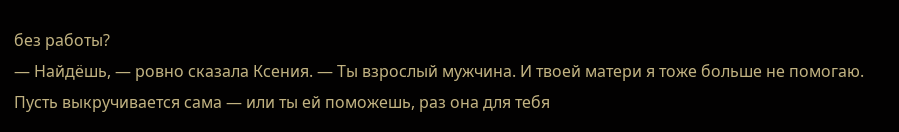без работы?
— Найдёшь, — ровно сказала Ксения. — Ты взрослый мужчина. И твоей матери я тоже больше не помогаю. Пусть выкручивается сама — или ты ей поможешь, раз она для тебя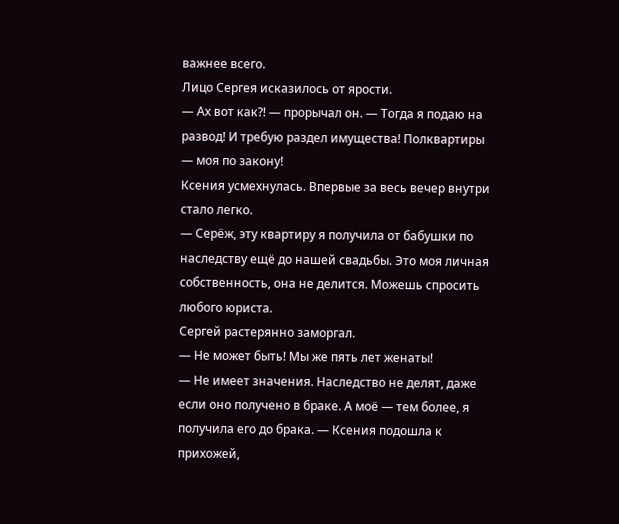важнее всего.
Лицо Сергея исказилось от ярости.
— Ах вот как?! — прорычал он. — Тогда я подаю на развод! И требую раздел имущества! Полквартиры — моя по закону!
Ксения усмехнулась. Впервые за весь вечер внутри стало легко.
— Серёж, эту квартиру я получила от бабушки по наследству ещё до нашей свадьбы. Это моя личная собственность, она не делится. Можешь спросить любого юриста.
Сергей растерянно заморгал.
— Не может быть! Мы же пять лет женаты!
— Не имеет значения. Наследство не делят, даже если оно получено в браке. А моё — тем более, я получила его до брака. — Ксения подошла к прихожей,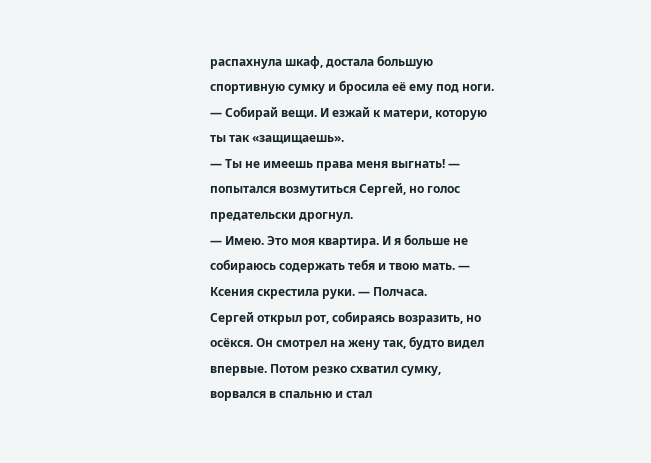распахнула шкаф, достала большую спортивную сумку и бросила её ему под ноги. — Собирай вещи. И езжай к матери, которую ты так «защищаешь».
— Ты не имеешь права меня выгнать! — попытался возмутиться Сергей, но голос предательски дрогнул.
— Имею. Это моя квартира. И я больше не собираюсь содержать тебя и твою мать. — Ксения скрестила руки. — Полчаса.
Сергей открыл рот, собираясь возразить, но осёкся. Он смотрел на жену так, будто видел впервые. Потом резко схватил сумку, ворвался в спальню и стал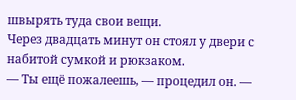швырять туда свои вещи.
Через двадцать минут он стоял у двери с набитой сумкой и рюкзаком.
— Ты ещё пожалеешь, — процедил он. —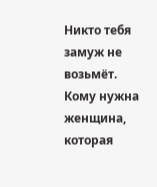Никто тебя замуж не возьмёт. Кому нужна женщина, которая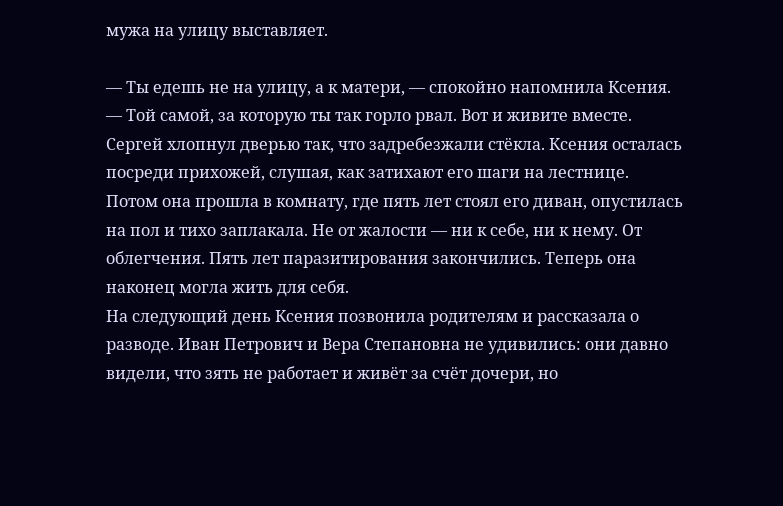мужа на улицу выставляет.

— Ты едешь не на улицу, а к матери, — спокойно напомнила Ксения. — Той самой, за которую ты так горло рвал. Вот и живите вместе.
Сергей хлопнул дверью так, что задребезжали стёкла. Ксения осталась посреди прихожей, слушая, как затихают его шаги на лестнице.
Потом она прошла в комнату, где пять лет стоял его диван, опустилась на пол и тихо заплакала. Не от жалости — ни к себе, ни к нему. От облегчения. Пять лет паразитирования закончились. Теперь она наконец могла жить для себя.
На следующий день Ксения позвонила родителям и рассказала о разводе. Иван Петрович и Вера Степановна не удивились: они давно видели, что зять не работает и живёт за счёт дочери, но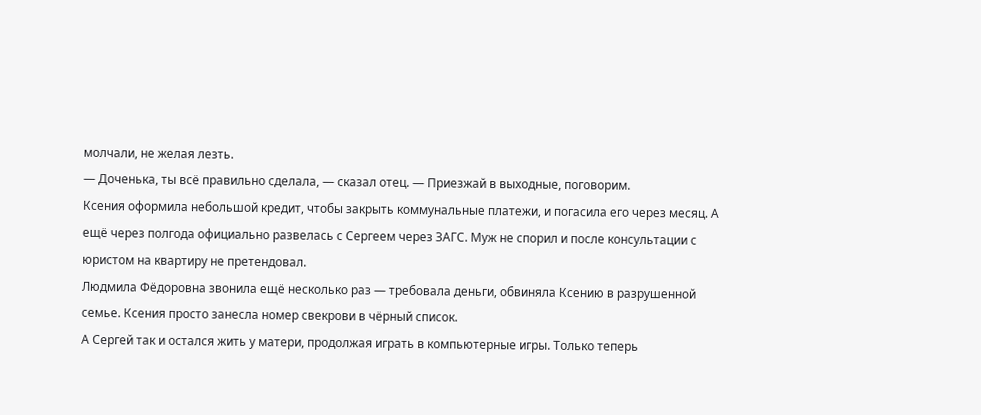молчали, не желая лезть.
— Доченька, ты всё правильно сделала, — сказал отец. — Приезжай в выходные, поговорим.
Ксения оформила небольшой кредит, чтобы закрыть коммунальные платежи, и погасила его через месяц. А ещё через полгода официально развелась с Сергеем через ЗАГС. Муж не спорил и после консультации с юристом на квартиру не претендовал.
Людмила Фёдоровна звонила ещё несколько раз — требовала деньги, обвиняла Ксению в разрушенной семье. Ксения просто занесла номер свекрови в чёрный список.
А Сергей так и остался жить у матери, продолжая играть в компьютерные игры. Только теперь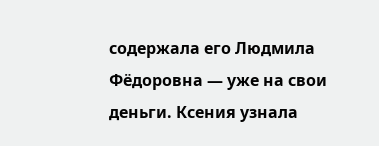содержала его Людмила Фёдоровна — уже на свои деньги. Ксения узнала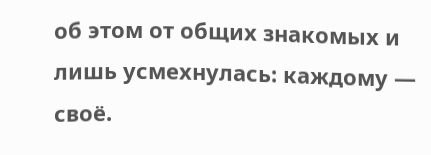об этом от общих знакомых и лишь усмехнулась: каждому — своё.